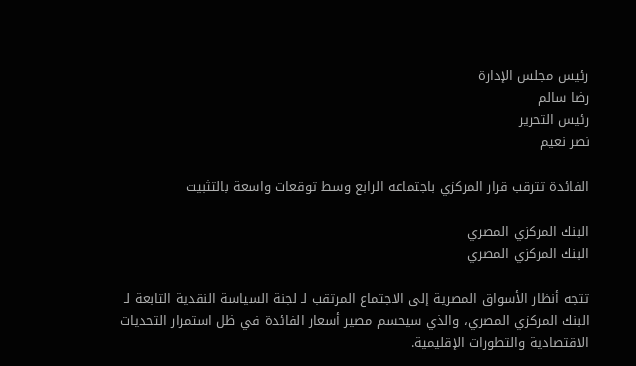رئيس مجلس الإدارة
رضا سالم
رئيس التحرير
نصر نعيم

الفائدة تترقب قرار المركزي باجتماعه الرابع وسط توقعات واسعة بالتثبيت

البنك المركزي المصري
البنك المركزي المصري

تتجه أنظار الأسواق المصرية إلى الاجتماع المرتقب لـ لجنة السياسة النقدية التابعة لـ البنك المركزي المصري، والذي سيحسم مصير أسعار الفائدة في ظل استمرار التحديات الاقتصادية والتطورات الإقليمية.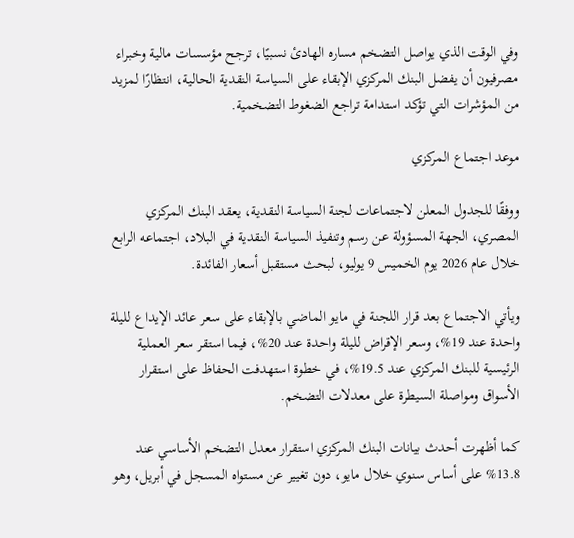وفي الوقت الذي يواصل التضخم مساره الهادئ نسبيًا، ترجح مؤسسات مالية وخبراء مصرفيون أن يفضل البنك المركزي الإبقاء على السياسة النقدية الحالية، انتظارًا لمزيد من المؤشرات التي تؤكد استدامة تراجع الضغوط التضخمية.

موعد اجتماع المركزي

ووفقًا للجدول المعلن لاجتماعات لجنة السياسة النقدية، يعقد البنك المركزي المصري، الجهة المسؤولة عن رسم وتنفيذ السياسة النقدية في البلاد، اجتماعه الرابع خلال عام 2026 يوم الخميس 9 يوليو، لبحث مستقبل أسعار الفائدة.

ويأتي الاجتماع بعد قرار اللجنة في مايو الماضي بالإبقاء على سعر عائد الإيداع لليلة واحدة عند 19%، وسعر الإقراض لليلة واحدة عند 20%، فيما استقر سعر العملية الرئيسية للبنك المركزي عند 19.5%، في خطوة استهدفت الحفاظ على استقرار الأسواق ومواصلة السيطرة على معدلات التضخم.

كما أظهرت أحدث بيانات البنك المركزي استقرار معدل التضخم الأساسي عند 13.8% على أساس سنوي خلال مايو، دون تغيير عن مستواه المسجل في أبريل، وهو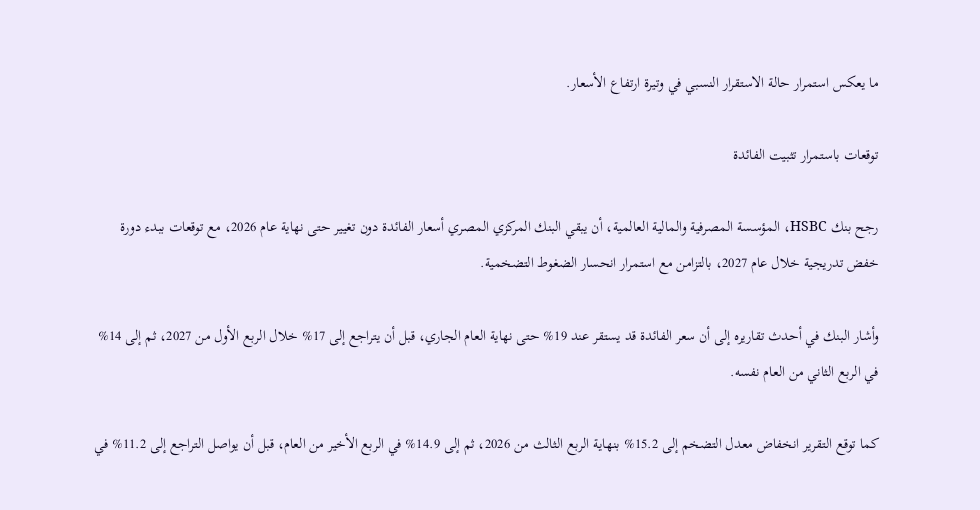ما يعكس استمرار حالة الاستقرار النسبي في وتيرة ارتفاع الأسعار.

توقعات باستمرار تثبيت الفائدة

رجح بنك HSBC، المؤسسة المصرفية والمالية العالمية، أن يبقي البنك المركزي المصري أسعار الفائدة دون تغيير حتى نهاية عام 2026، مع توقعات ببدء دورة خفض تدريجية خلال عام 2027، بالتزامن مع استمرار انحسار الضغوط التضخمية.

وأشار البنك في أحدث تقاريره إلى أن سعر الفائدة قد يستقر عند 19% حتى نهاية العام الجاري، قبل أن يتراجع إلى 17% خلال الربع الأول من 2027، ثم إلى 14% في الربع الثاني من العام نفسه.

كما توقع التقرير انخفاض معدل التضخم إلى 15.2% بنهاية الربع الثالث من 2026، ثم إلى 14.9% في الربع الأخير من العام، قبل أن يواصل التراجع إلى 11.2% في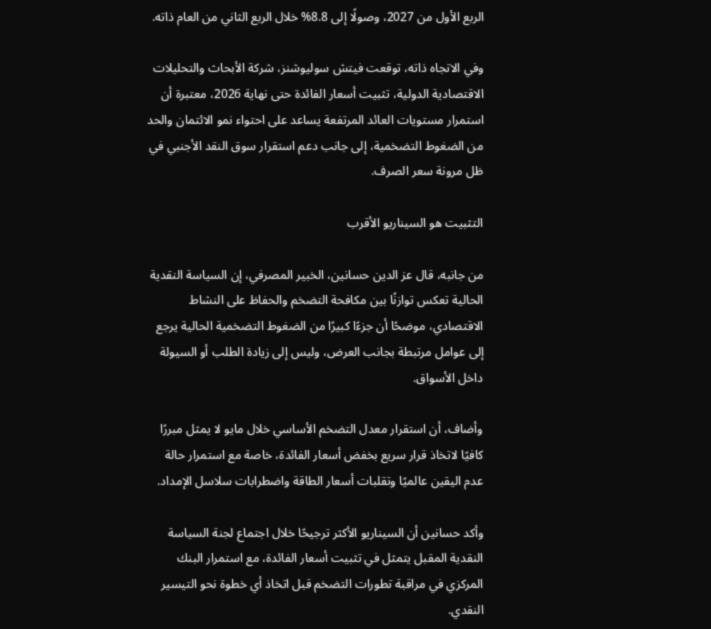الربع الأول من 2027، وصولًا إلى 8.8% خلال الربع الثاني من العام ذاته.

وفي الاتجاه ذاته، توقعت فيتش سوليوشنز، شركة الأبحاث والتحليلات الاقتصادية الدولية، تثبيت أسعار الفائدة حتى نهاية 2026، معتبرة أن استمرار مستويات العائد المرتفعة يساعد على احتواء نمو الائتمان والحد من الضغوط التضخمية، إلى جانب دعم استقرار سوق النقد الأجنبي في ظل مرونة سعر الصرف.

التثبيت هو السيناريو الأقرب

من جانبه، قال عز الدين حسانين، الخبير المصرفي، إن السياسة النقدية الحالية تعكس توازنًا بين مكافحة التضخم والحفاظ على النشاط الاقتصادي، موضحًا أن جزءًا كبيرًا من الضغوط التضخمية الحالية يرجع إلى عوامل مرتبطة بجانب العرض، وليس إلى زيادة الطلب أو السيولة داخل الأسواق.

وأضاف، أن استقرار معدل التضخم الأساسي خلال مايو لا يمثل مبررًا كافيًا لاتخاذ قرار سريع بخفض أسعار الفائدة، خاصة مع استمرار حالة عدم اليقين عالميًا وتقلبات أسعار الطاقة واضطرابات سلاسل الإمداد.

وأكد حسانين أن السيناريو الأكثر ترجيحًا خلال اجتماع لجنة السياسة النقدية المقبل يتمثل في تثبيت أسعار الفائدة، مع استمرار البنك المركزي في مراقبة تطورات التضخم قبل اتخاذ أي خطوة نحو التيسير النقدي.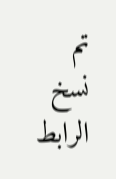تم نسخ الرابط